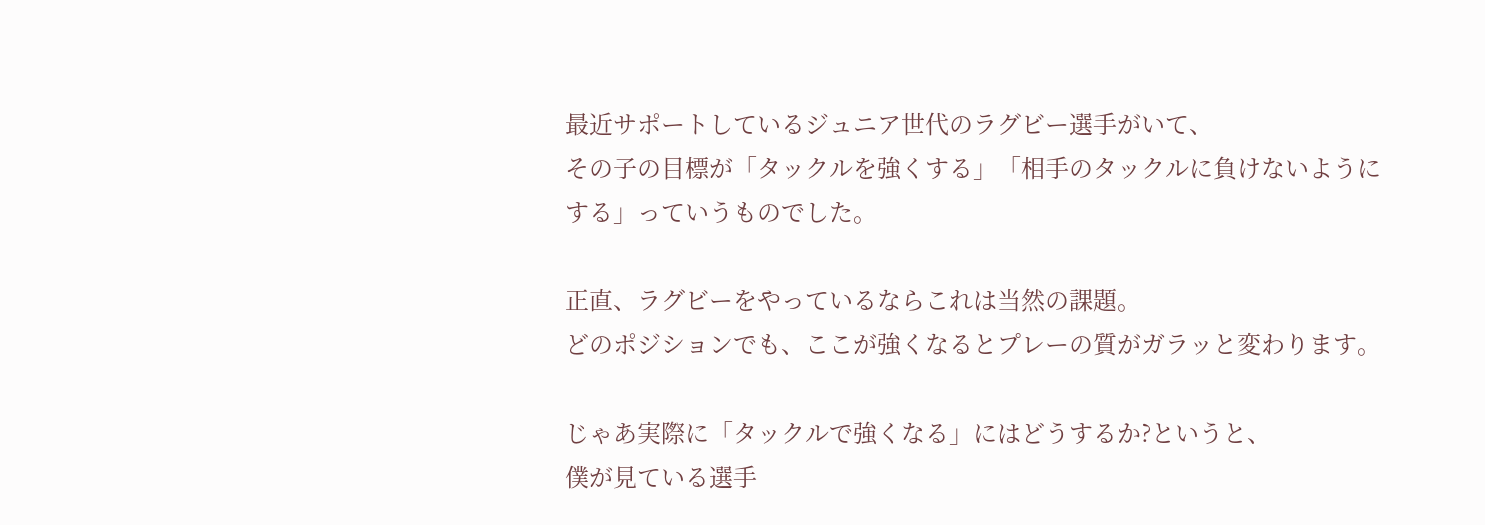最近サポートしているジュニア世代のラグビー選手がいて、
その子の目標が「タックルを強くする」「相手のタックルに負けないようにする」っていうものでした。

正直、ラグビーをやっているならこれは当然の課題。
どのポジションでも、ここが強くなるとプレーの質がガラッと変わります。

じゃあ実際に「タックルで強くなる」にはどうするか?というと、
僕が見ている選手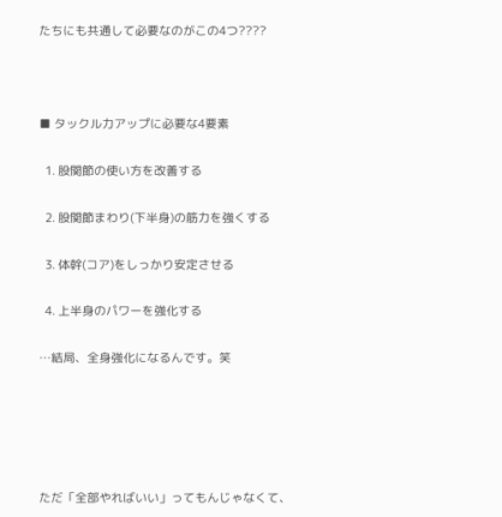たちにも共通して必要なのがこの4つ????



■ タックル力アップに必要な4要素

  1. 股関節の使い方を改善する

  2. 股関節まわり(下半身)の筋力を強くする

  3. 体幹(コア)をしっかり安定させる

  4. 上半身のパワーを強化する

…結局、全身強化になるんです。笑





ただ「全部やればいい」ってもんじゃなくて、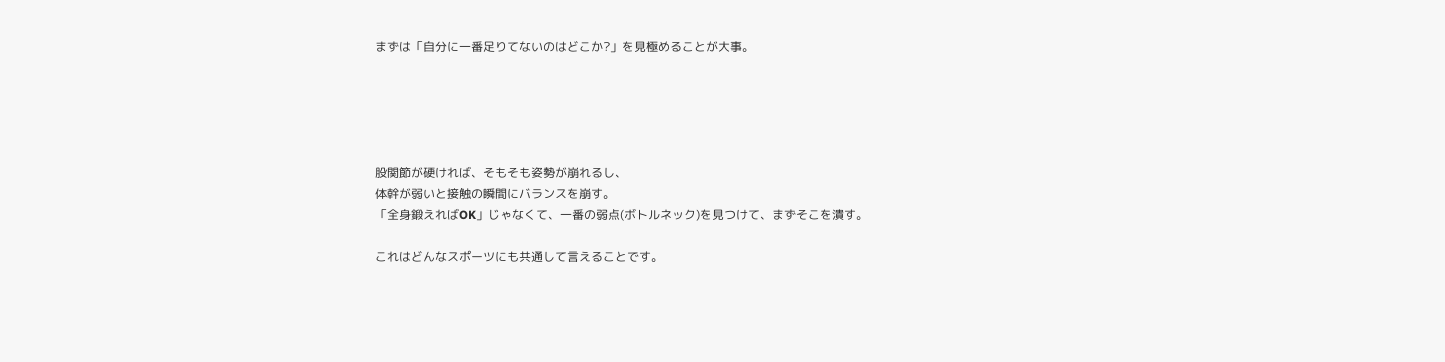まずは「自分に一番足りてないのはどこか?」を見極めることが大事。





股関節が硬ければ、そもそも姿勢が崩れるし、
体幹が弱いと接触の瞬間にバランスを崩す。
「全身鍛えればOK」じゃなくて、一番の弱点(ボトルネック)を見つけて、まずそこを潰す。

これはどんなスポーツにも共通して言えることです。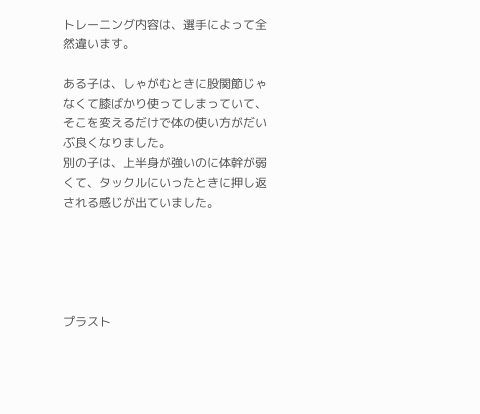トレーニング内容は、選手によって全然違います。

ある子は、しゃがむときに股関節じゃなくて膝ばかり使ってしまっていて、
そこを変えるだけで体の使い方がだいぶ良くなりました。
別の子は、上半身が強いのに体幹が弱くて、タックルにいったときに押し返される感じが出ていました。





プラスト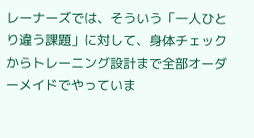レーナーズでは、そういう「一人ひとり違う課題」に対して、身体チェックからトレーニング設計まで全部オーダーメイドでやっていま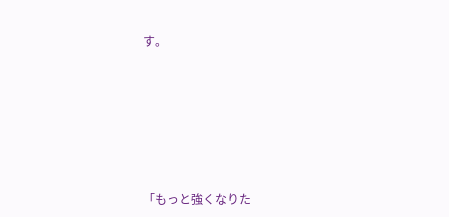す。







「もっと強くなりた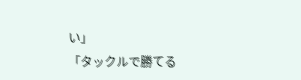い」
「タックルで勝てる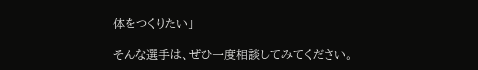体をつくりたい」

そんな選手は、ぜひ一度相談してみてください。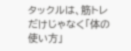タックルは、筋トレだけじゃなく「体の使い方」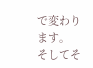で変わります。
そしてそ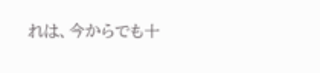れは、今からでも十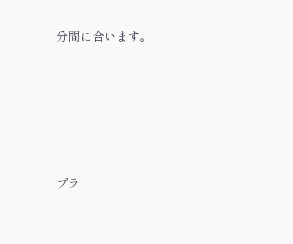分間に合います。





プラ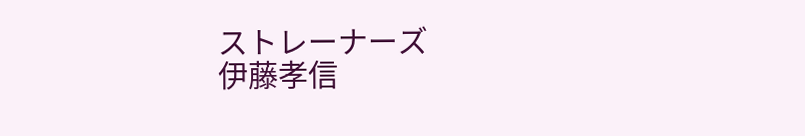ストレーナーズ
伊藤孝信